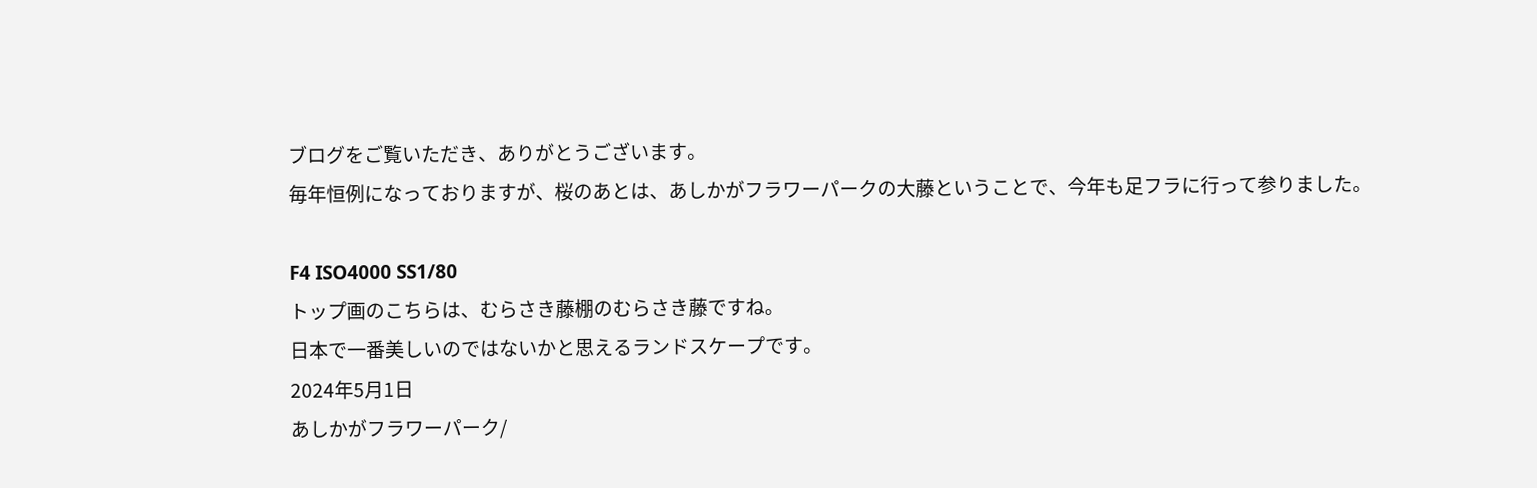ブログをご覧いただき、ありがとうございます。
毎年恒例になっておりますが、桜のあとは、あしかがフラワーパークの大藤ということで、今年も足フラに行って参りました。

F4 ISO4000 SS1/80
トップ画のこちらは、むらさき藤棚のむらさき藤ですね。
日本で一番美しいのではないかと思えるランドスケープです。
2024年5月1日
あしかがフラワーパーク/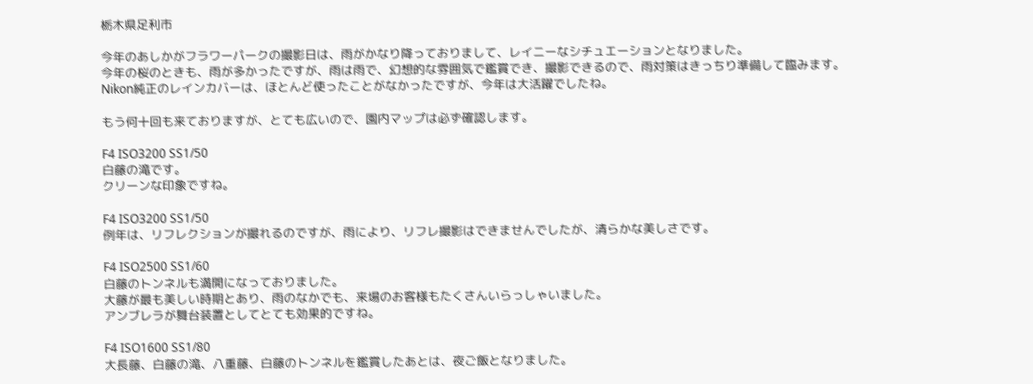栃木県足利市

今年のあしかがフラワーパークの撮影日は、雨がかなり降っておりまして、レイニーなシチュエーションとなりました。
今年の桜のときも、雨が多かったですが、雨は雨で、幻想的な雰囲気で鑑賞でき、撮影できるので、雨対策はきっちり準備して臨みます。
Nikon純正のレインカバーは、ほとんど使ったことがなかったですが、今年は大活躍でしたね。

もう何十回も来ておりますが、とても広いので、園内マップは必ず確認します。

F4 ISO3200 SS1/50
白藤の滝です。
クリーンな印象ですね。

F4 ISO3200 SS1/50
例年は、リフレクションが撮れるのですが、雨により、リフレ撮影はできませんでしたが、清らかな美しさです。

F4 ISO2500 SS1/60
白藤のトンネルも満開になっておりました。
大藤が最も美しい時期とあり、雨のなかでも、来場のお客様もたくさんいらっしゃいました。
アンブレラが舞台装置としてとても効果的ですね。

F4 ISO1600 SS1/80
大長藤、白藤の滝、八重藤、白藤のトンネルを鑑賞したあとは、夜ご飯となりました。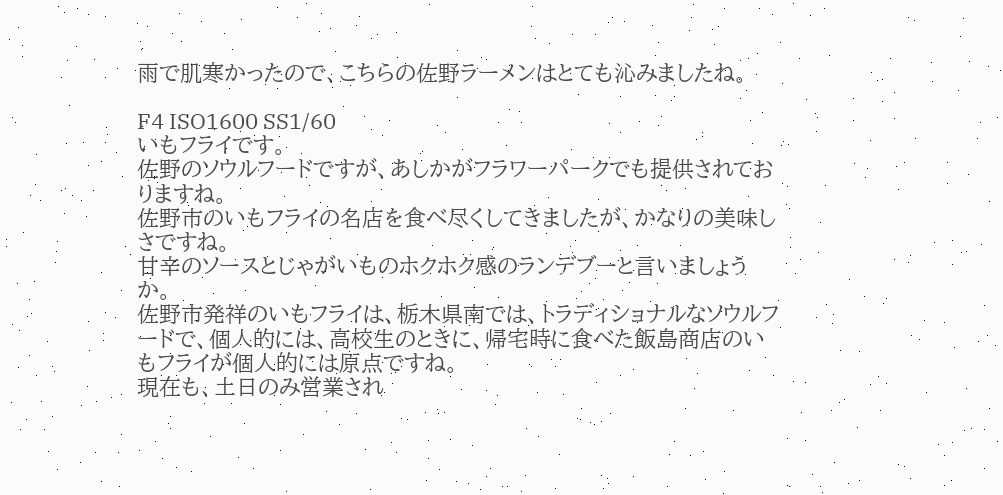雨で肌寒かったので、こちらの佐野ラーメンはとても沁みましたね。

F4 ISO1600 SS1/60
いもフライです。
佐野のソウルフードですが、あしかがフラワーパークでも提供されておりますね。
佐野市のいもフライの名店を食べ尽くしてきましたが、かなりの美味しさですね。
甘辛のソースとじゃがいものホクホク感のランデブーと言いましょうか。
佐野市発祥のいもフライは、栃木県南では、トラディショナルなソウルフードで、個人的には、高校生のときに、帰宅時に食べた飯島商店のいもフライが個人的には原点ですね。
現在も、土日のみ営業され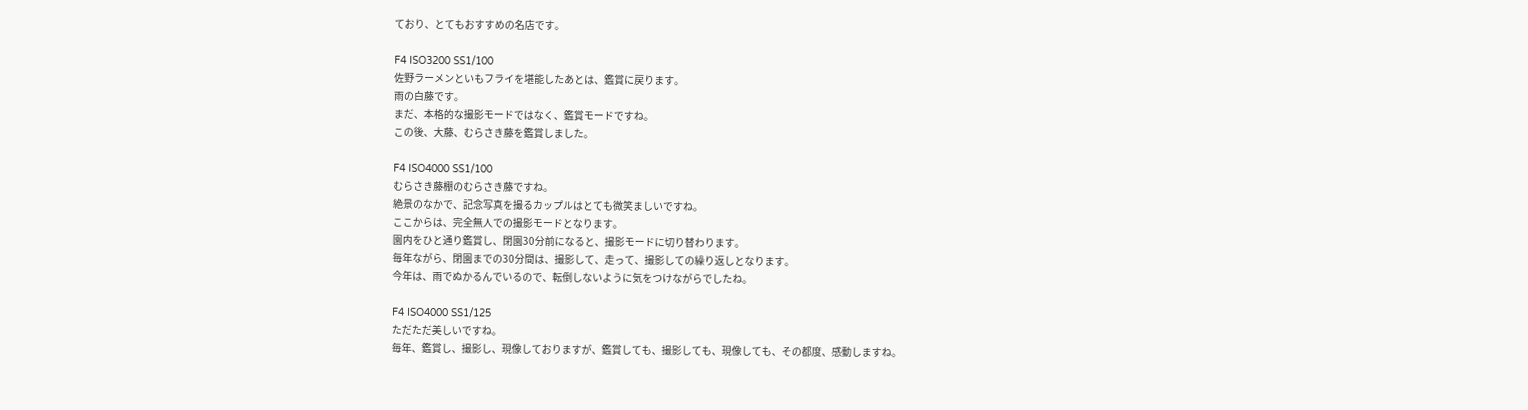ており、とてもおすすめの名店です。

F4 ISO3200 SS1/100
佐野ラーメンといもフライを堪能したあとは、鑑賞に戻ります。
雨の白藤です。
まだ、本格的な撮影モードではなく、鑑賞モードですね。
この後、大藤、むらさき藤を鑑賞しました。

F4 ISO4000 SS1/100
むらさき藤棚のむらさき藤ですね。
絶景のなかで、記念写真を撮るカップルはとても微笑ましいですね。
ここからは、完全無人での撮影モードとなります。
園内をひと通り鑑賞し、閉園30分前になると、撮影モードに切り替わります。
毎年ながら、閉園までの30分間は、撮影して、走って、撮影しての繰り返しとなります。
今年は、雨でぬかるんでいるので、転倒しないように気をつけながらでしたね。

F4 ISO4000 SS1/125
ただただ美しいですね。
毎年、鑑賞し、撮影し、現像しておりますが、鑑賞しても、撮影しても、現像しても、その都度、感動しますね。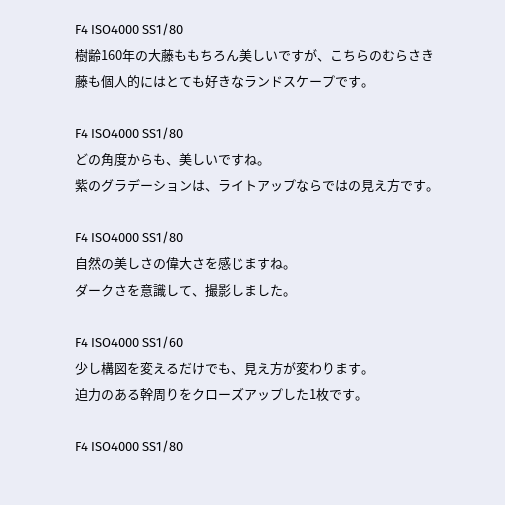F4 ISO4000 SS1/80
樹齢160年の大藤ももちろん美しいですが、こちらのむらさき藤も個人的にはとても好きなランドスケープです。

F4 ISO4000 SS1/80
どの角度からも、美しいですね。
紫のグラデーションは、ライトアップならではの見え方です。

F4 ISO4000 SS1/80
自然の美しさの偉大さを感じますね。
ダークさを意識して、撮影しました。

F4 ISO4000 SS1/60
少し構図を変えるだけでも、見え方が変わります。
迫力のある幹周りをクローズアップした1枚です。

F4 ISO4000 SS1/80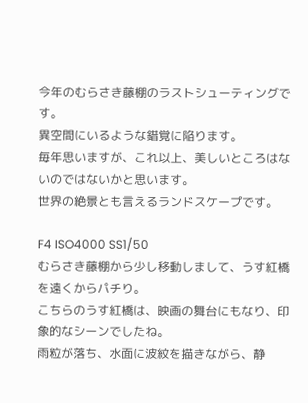今年のむらさき藤棚のラストシューティングです。
異空間にいるような錯覚に陥ります。
毎年思いますが、これ以上、美しいところはないのではないかと思います。
世界の絶景とも言えるランドスケープです。

F4 ISO4000 SS1/50
むらさき藤棚から少し移動しまして、うす紅橋を遠くからパチり。
こちらのうす紅橋は、映画の舞台にもなり、印象的なシーンでしたね。
雨粒が落ち、水面に波紋を描きながら、静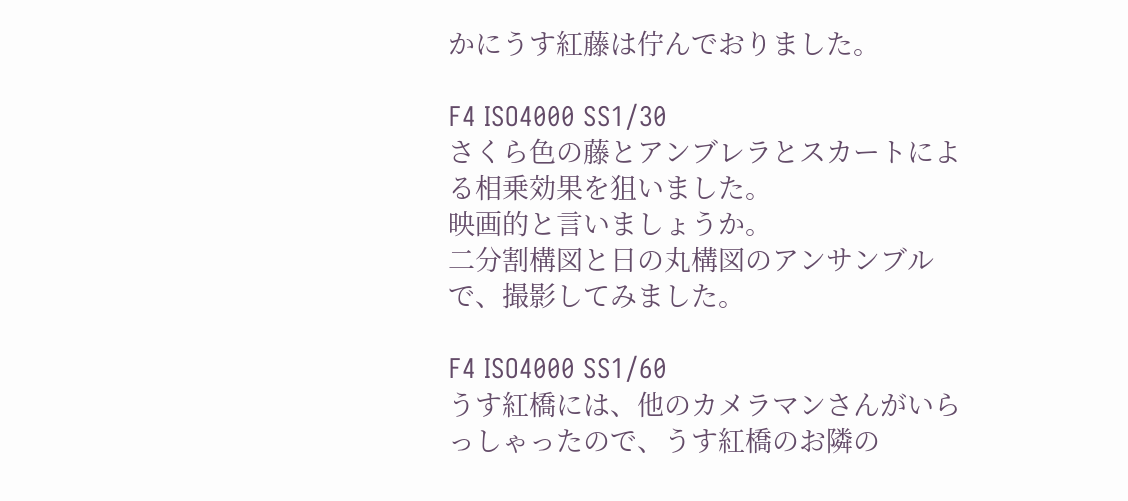かにうす紅藤は佇んでおりました。

F4 ISO4000 SS1/30
さくら色の藤とアンブレラとスカートによる相乗効果を狙いました。
映画的と言いましょうか。
二分割構図と日の丸構図のアンサンブルで、撮影してみました。

F4 ISO4000 SS1/60
うす紅橋には、他のカメラマンさんがいらっしゃったので、うす紅橋のお隣の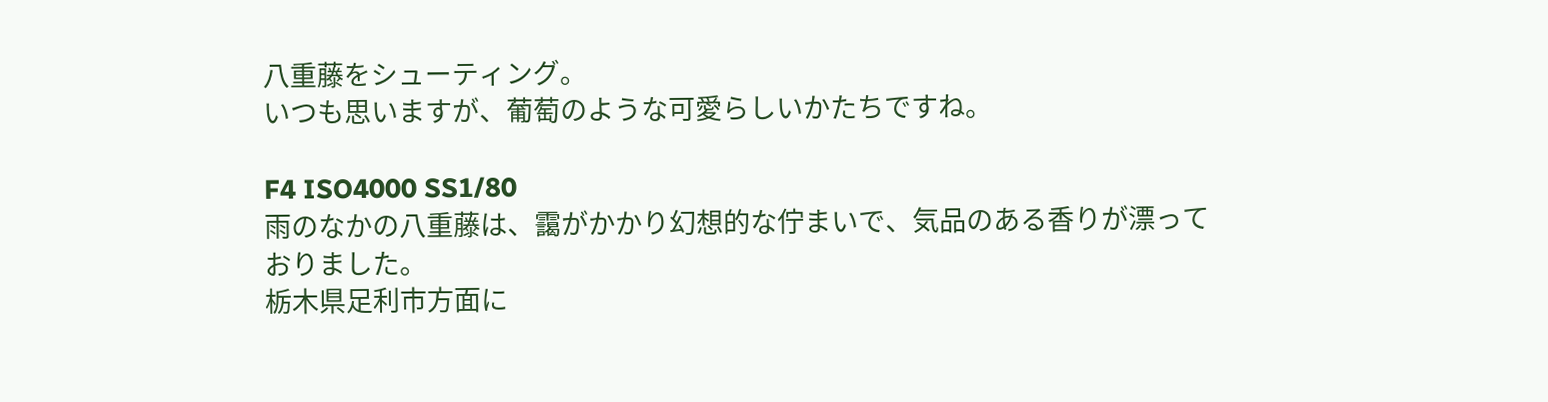八重藤をシューティング。
いつも思いますが、葡萄のような可愛らしいかたちですね。

F4 ISO4000 SS1/80
雨のなかの八重藤は、靄がかかり幻想的な佇まいで、気品のある香りが漂っておりました。
栃木県足利市方面に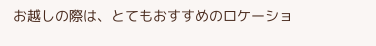お越しの際は、とてもおすすめのロケーショ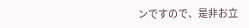ンですので、是非お立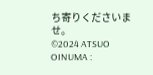ち寄りくださいませ。
©2024 ATSUO OINUMA :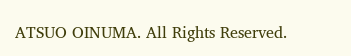ATSUO OINUMA. All Rights Reserved.